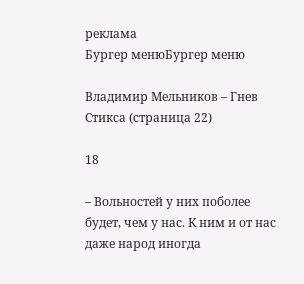реклама
Бургер менюБургер меню

Владимир Мельников – Гнев Стикса (страница 22)

18

– Вольностей у них поболее будет, чем у нас. К ним и от нас даже народ иногда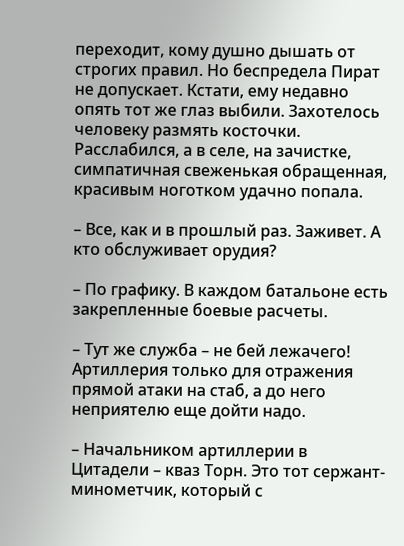переходит, кому душно дышать от строгих правил. Но беспредела Пират не допускает. Кстати, ему недавно опять тот же глаз выбили. Захотелось человеку размять косточки. Расслабился, а в селе, на зачистке, симпатичная свеженькая обращенная, красивым ноготком удачно попала.

– Все, как и в прошлый раз. Заживет. А кто обслуживает орудия?

– По графику. В каждом батальоне есть закрепленные боевые расчеты.

– Тут же служба – не бей лежачего! Артиллерия только для отражения прямой атаки на стаб, а до него неприятелю еще дойти надо.

– Начальником артиллерии в Цитадели – кваз Торн. Это тот сержант-минометчик, который с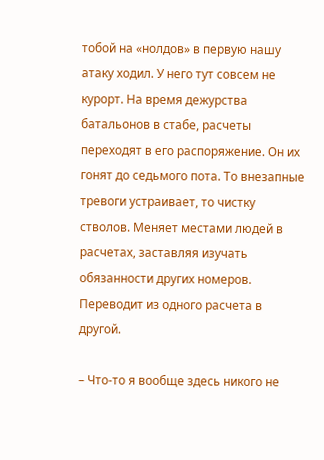тобой на «нолдов» в первую нашу атаку ходил. У него тут совсем не курорт. На время дежурства батальонов в стабе, расчеты переходят в его распоряжение. Он их гонят до седьмого пота. То внезапные тревоги устраивает, то чистку стволов. Меняет местами людей в расчетах, заставляя изучать обязанности других номеров. Переводит из одного расчета в другой.

– Что-то я вообще здесь никого не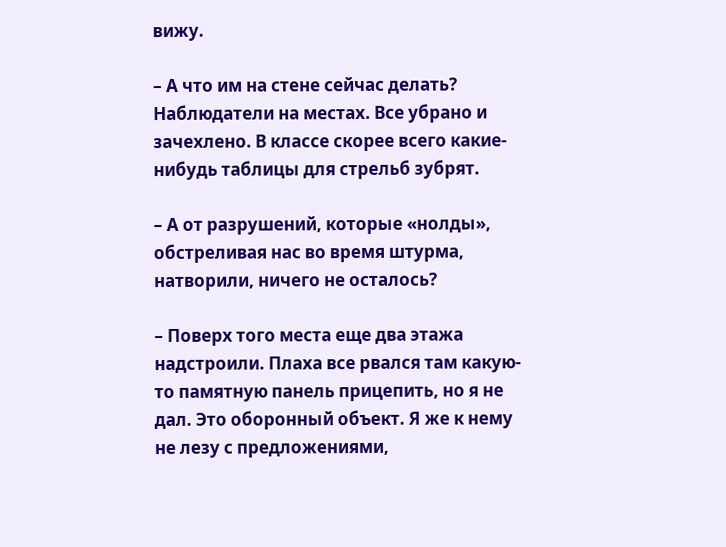вижу.

– А что им на стене сейчас делать? Наблюдатели на местах. Все убрано и зачехлено. В классе скорее всего какие-нибудь таблицы для стрельб зубрят.

– А от разрушений, которые «нолды», обстреливая нас во время штурма, натворили, ничего не осталось?

– Поверх того места еще два этажа надстроили. Плаха все рвался там какую-то памятную панель прицепить, но я не дал. Это оборонный объект. Я же к нему не лезу с предложениями,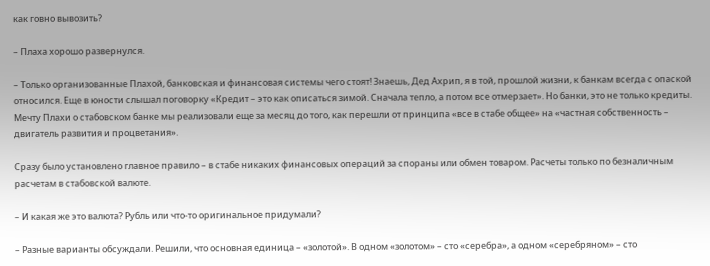как говно вывозить?

– Плаха хорошо развернулся.

– Только организованные Плахой, банковская и финансовая системы чего стоят! Знаешь, Дед Ахрип, я в той, прошлой жизни, к банкам всегда с опаской относился. Еще в юности слышал поговорку «Кредит – это как описаться зимой. Сначала тепло, а потом все отмерзает». Но банки, это не только кредиты. Мечту Плахи о стабовском банке мы реализовали еще за месяц до того, как перешли от принципа «все в стабе общее» на «частная собственность – двигатель развития и процветания».

Сразу было установлено главное правило – в стабе никаких финансовых операций за спораны или обмен товаром. Расчеты только по безналичным расчетам в стабовской валюте.

– И какая же это валюта? Рубль или что-то оригинальное придумали?

– Разные варианты обсуждали. Решили, что основная единица – «золотой». В одном «золотом» – сто «серебра», а одном «серебряном» – сто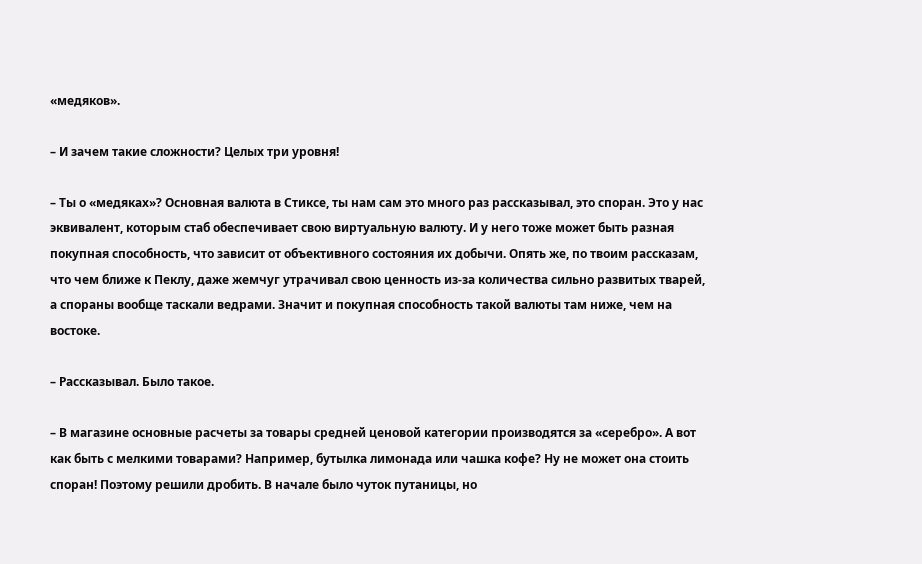«медяков».

– И зачем такие сложности? Целых три уровня!

– Ты о «медяках»? Основная валюта в Стиксе, ты нам сам это много раз рассказывал, это споран. Это у нас эквивалент, которым стаб обеспечивает свою виртуальную валюту. И у него тоже может быть разная покупная способность, что зависит от объективного состояния их добычи. Опять же, по твоим рассказам, что чем ближе к Пеклу, даже жемчуг утрачивал свою ценность из-за количества сильно развитых тварей, а спораны вообще таскали ведрами. Значит и покупная способность такой валюты там ниже, чем на востоке.

– Рассказывал. Было такое.

– В магазине основные расчеты за товары средней ценовой категории производятся за «серебро». А вот как быть с мелкими товарами? Например, бутылка лимонада или чашка кофе? Ну не может она стоить споран! Поэтому решили дробить. В начале было чуток путаницы, но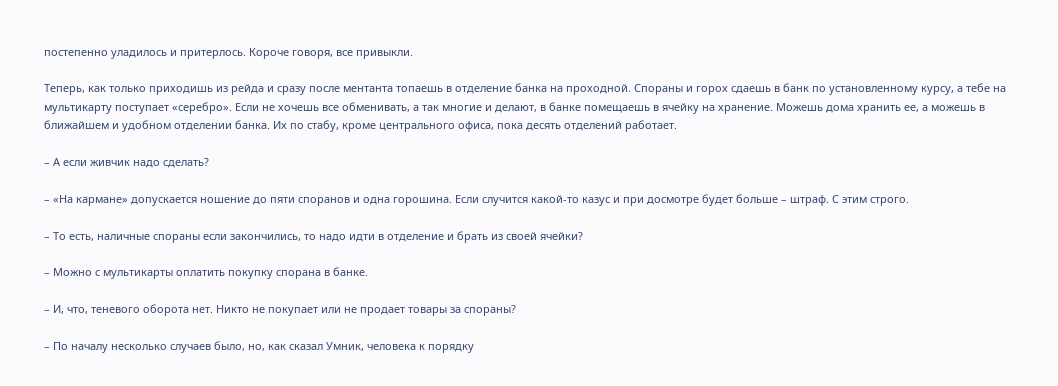постепенно уладилось и притерлось. Короче говоря, все привыкли.

Теперь, как только приходишь из рейда и сразу после ментанта топаешь в отделение банка на проходной. Спораны и горох сдаешь в банк по установленному курсу, а тебе на мультикарту поступает «серебро». Если не хочешь все обменивать, а так многие и делают, в банке помещаешь в ячейку на хранение. Можешь дома хранить ее, а можешь в ближайшем и удобном отделении банка. Их по стабу, кроме центрального офиса, пока десять отделений работает.

– А если живчик надо сделать?

– «На кармане» допускается ношение до пяти споранов и одна горошина. Если случится какой-то казус и при досмотре будет больше – штраф. С этим строго.

– То есть, наличные спораны если закончились, то надо идти в отделение и брать из своей ячейки?

– Можно с мультикарты оплатить покупку спорана в банке.

– И, что, теневого оборота нет. Никто не покупает или не продает товары за спораны?

– По началу несколько случаев было, но, как сказал Умник, человека к порядку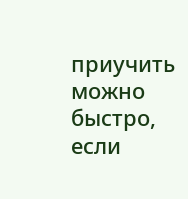приучить можно быстро, если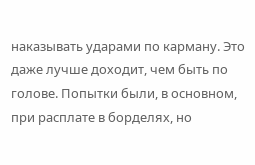наказывать ударами по карману. Это даже лучше доходит, чем быть по голове. Попытки были, в основном, при расплате в борделях, но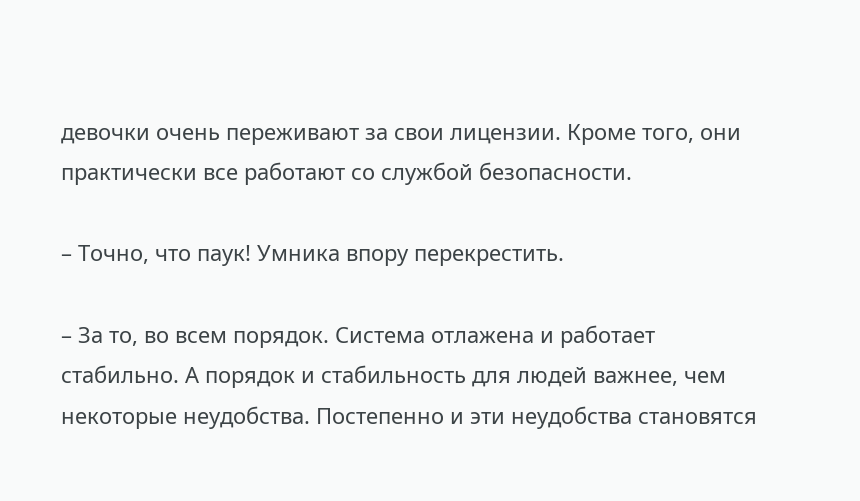девочки очень переживают за свои лицензии. Кроме того, они практически все работают со службой безопасности.

– Точно, что паук! Умника впору перекрестить.

– За то, во всем порядок. Система отлажена и работает стабильно. А порядок и стабильность для людей важнее, чем некоторые неудобства. Постепенно и эти неудобства становятся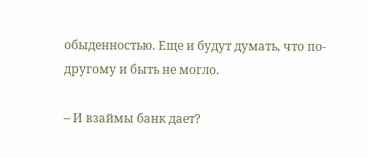обыденностью. Еще и будут думать, что по-другому и быть не могло.

– И взаймы банк дает?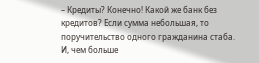– Кредиты? Конечно! Какой же банк без кредитов? Если сумма небольшая, то поручительство одного гражданина стаба. И, чем больше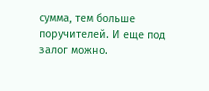сумма, тем больше поручителей. И еще под залог можно.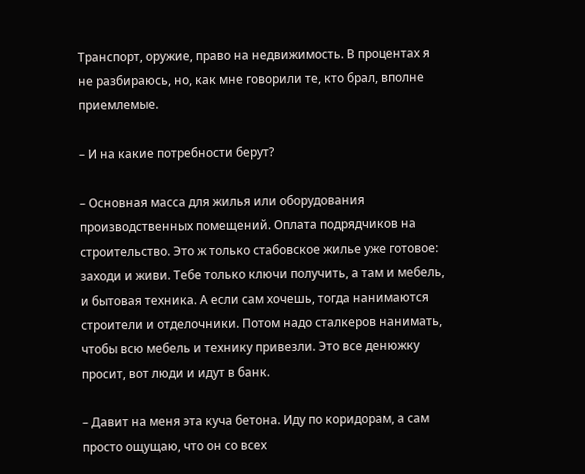Транспорт, оружие, право на недвижимость. В процентах я не разбираюсь, но, как мне говорили те, кто брал, вполне приемлемые.

– И на какие потребности берут?

– Основная масса для жилья или оборудования производственных помещений. Оплата подрядчиков на строительство. Это ж только стабовское жилье уже готовое: заходи и живи. Тебе только ключи получить, а там и мебель, и бытовая техника. А если сам хочешь, тогда нанимаются строители и отделочники. Потом надо сталкеров нанимать, чтобы всю мебель и технику привезли. Это все денюжку просит, вот люди и идут в банк.

– Давит на меня эта куча бетона. Иду по коридорам, а сам просто ощущаю, что он со всех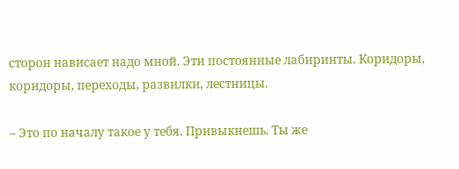сторон нависает надо мной. Эти постоянные лабиринты. Коридоры, коридоры, переходы, развилки, лестницы.

– Это по началу такое у тебя. Привыкнешь. Ты же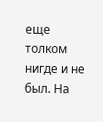еще толком нигде и не был. На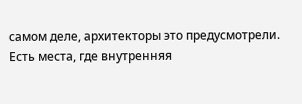самом деле, архитекторы это предусмотрели. Есть места, где внутренняя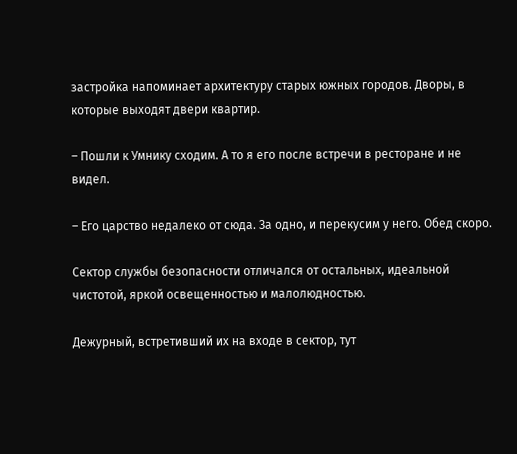застройка напоминает архитектуру старых южных городов. Дворы, в которые выходят двери квартир.

– Пошли к Умнику сходим. А то я его после встречи в ресторане и не видел.

– Его царство недалеко от сюда. За одно, и перекусим у него. Обед скоро.

Сектор службы безопасности отличался от остальных, идеальной чистотой, яркой освещенностью и малолюдностью.

Дежурный, встретивший их на входе в сектор, тут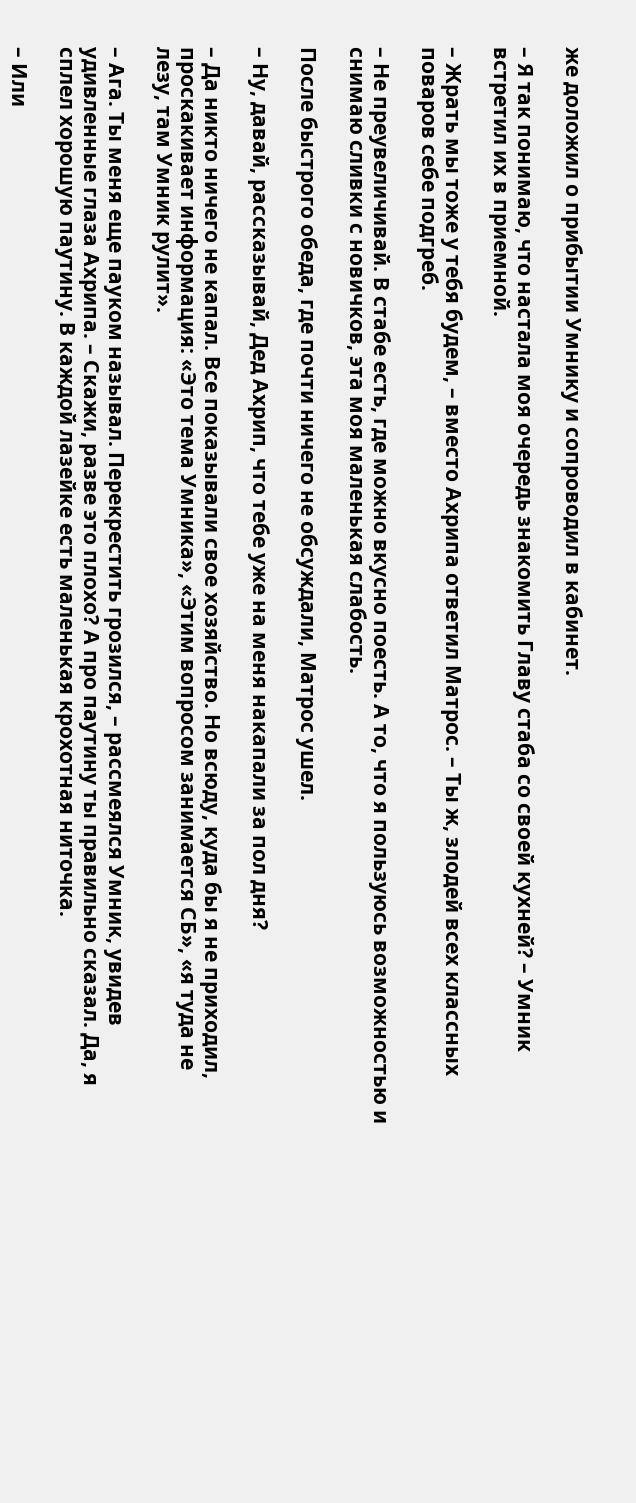же доложил о прибытии Умнику и сопроводил в кабинет.

– Я так понимаю, что настала моя очередь знакомить Главу стаба со своей кухней? – Умник встретил их в приемной.

– Жрать мы тоже у тебя будем, – вместо Ахрипа ответил Матрос. – Ты ж, злодей всех классных поваров себе подгреб.

– Не преувеличивай. В стабе есть, где можно вкусно поесть. А то, что я пользуюсь возможностью и снимаю сливки с новичков, эта моя маленькая слабость.

После быстрого обеда, где почти ничего не обсуждали, Матрос ушел.

– Ну, давай, рассказывай, Дед Ахрип, что тебе уже на меня накапали за пол дня?

– Да никто ничего не капал. Все показывали свое хозяйство. Но всюду, куда бы я не приходил, проскакивает информация: «Это тема Умника», «Этим вопросом занимается СБ», «я туда не лезу, там Умник рулит».

– Ага. Ты меня еще пауком называл. Перекрестить грозился, – рассмеялся Умник, увидев удивленные глаза Ахрипа. – Скажи, разве это плохо? А про паутину ты правильно сказал. Да, я сплел хорошую паутину. В каждой лазейке есть маленькая крохотная ниточка.

– Или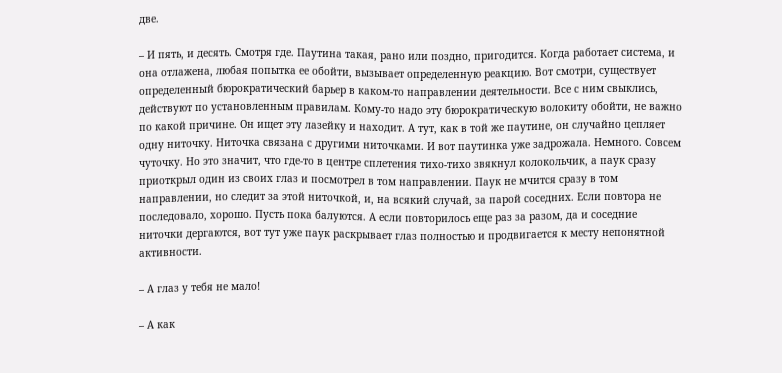две.

– И пять, и десять. Смотря где. Паутина такая, рано или поздно, пригодится. Когда работает система, и она отлажена, любая попытка ее обойти, вызывает определенную реакцию. Вот смотри, существует определенный бюрократический барьер в каком-то направлении деятельности. Все с ним свыклись, действуют по установленным правилам. Кому-то надо эту бюрократическую волокиту обойти, не важно по какой причине. Он ищет эту лазейку и находит. А тут, как в той же паутине, он случайно цепляет одну ниточку. Ниточка связана с другими ниточками. И вот паутинка уже задрожала. Немного. Совсем чуточку. Но это значит, что где-то в центре сплетения тихо-тихо звякнул колокольчик, а паук сразу приоткрыл один из своих глаз и посмотрел в том направлении. Паук не мчится сразу в том направлении, но следит за этой ниточкой, и, на всякий случай, за парой соседних. Если повтора не последовало, хорошо. Пусть пока балуются. А если повторилось еще раз за разом, да и соседние ниточки дергаются, вот тут уже паук раскрывает глаз полностью и продвигается к месту непонятной активности.

– А глаз у тебя не мало!

– А как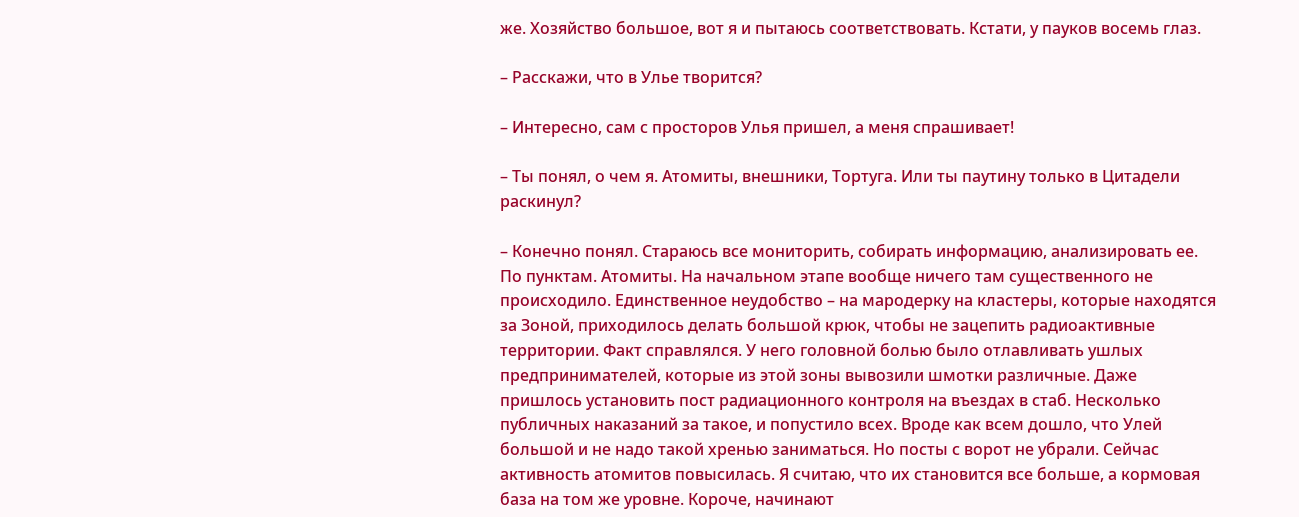же. Хозяйство большое, вот я и пытаюсь соответствовать. Кстати, у пауков восемь глаз.

– Расскажи, что в Улье творится?

– Интересно, сам с просторов Улья пришел, а меня спрашивает!

– Ты понял, о чем я. Атомиты, внешники, Тортуга. Или ты паутину только в Цитадели раскинул?

– Конечно понял. Стараюсь все мониторить, собирать информацию, анализировать ее. По пунктам. Атомиты. На начальном этапе вообще ничего там существенного не происходило. Единственное неудобство – на мародерку на кластеры, которые находятся за Зоной, приходилось делать большой крюк, чтобы не зацепить радиоактивные территории. Факт справлялся. У него головной болью было отлавливать ушлых предпринимателей, которые из этой зоны вывозили шмотки различные. Даже пришлось установить пост радиационного контроля на въездах в стаб. Несколько публичных наказаний за такое, и попустило всех. Вроде как всем дошло, что Улей большой и не надо такой хренью заниматься. Но посты с ворот не убрали. Сейчас активность атомитов повысилась. Я считаю, что их становится все больше, а кормовая база на том же уровне. Короче, начинают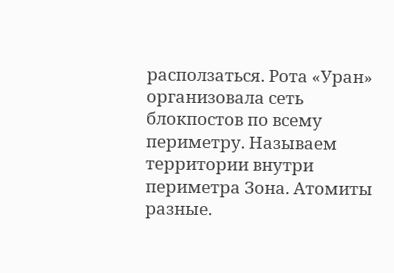расползаться. Рота «Уран» организовала сеть блокпостов по всему периметру. Называем территории внутри периметра Зона. Атомиты разные.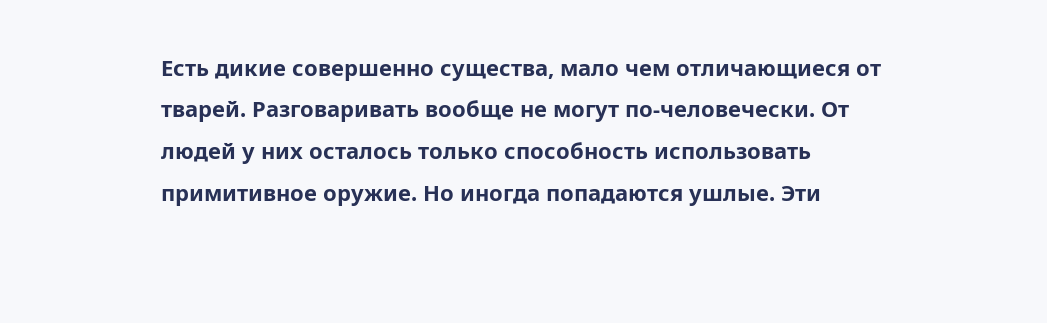Есть дикие совершенно существа, мало чем отличающиеся от тварей. Разговаривать вообще не могут по-человечески. От людей у них осталось только способность использовать примитивное оружие. Но иногда попадаются ушлые. Эти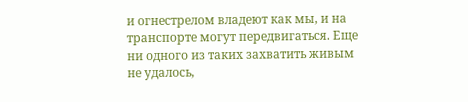и огнестрелом владеют как мы, и на транспорте могут передвигаться. Еще ни одного из таких захватить живым не удалось,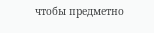чтобы предметно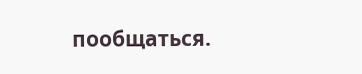пообщаться.